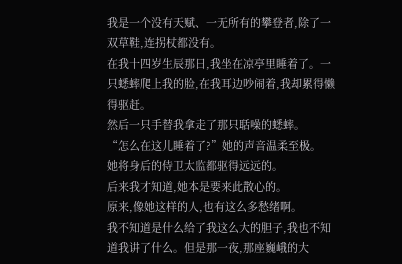我是一个没有天赋、一无所有的攀登者,除了一双草鞋,连拐杖都没有。
在我十四岁生辰那日,我坐在凉亭里睡着了。一只蟋蟀爬上我的脸,在我耳边吵闹着,我却累得懒得驱赶。
然后一只手替我拿走了那只聒噪的蟋蟀。
“怎么在这儿睡着了?”她的声音温柔至极。
她将身后的侍卫太监都驱得远远的。
后来我才知道,她本是要来此散心的。
原来,像她这样的人,也有这么多愁绪啊。
我不知道是什么给了我这么大的胆子,我也不知道我讲了什么。但是那一夜,那座巍峨的大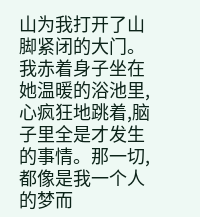山为我打开了山脚紧闭的大门。
我赤着身子坐在她温暖的浴池里,心疯狂地跳着,脑子里全是才发生的事情。那一切,都像是我一个人的梦而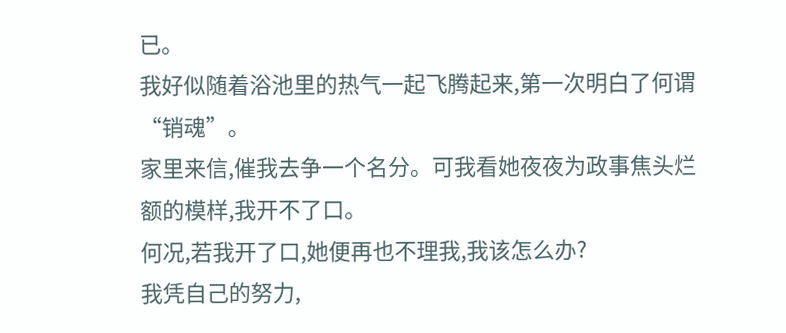已。
我好似随着浴池里的热气一起飞腾起来,第一次明白了何谓“销魂”。
家里来信,催我去争一个名分。可我看她夜夜为政事焦头烂额的模样,我开不了口。
何况,若我开了口,她便再也不理我,我该怎么办?
我凭自己的努力,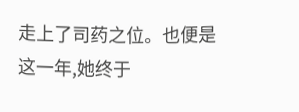走上了司药之位。也便是这一年,她终于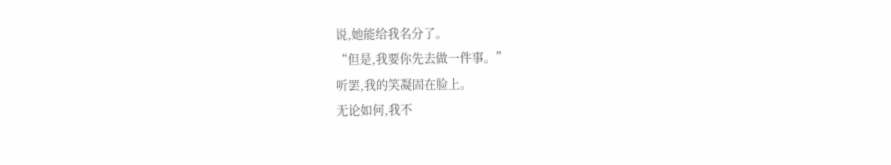说,她能给我名分了。
“但是,我要你先去做一件事。”
听罢,我的笑凝固在脸上。
无论如何,我不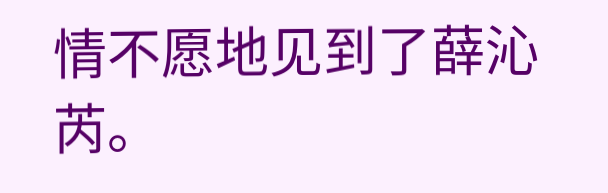情不愿地见到了薛沁芮。